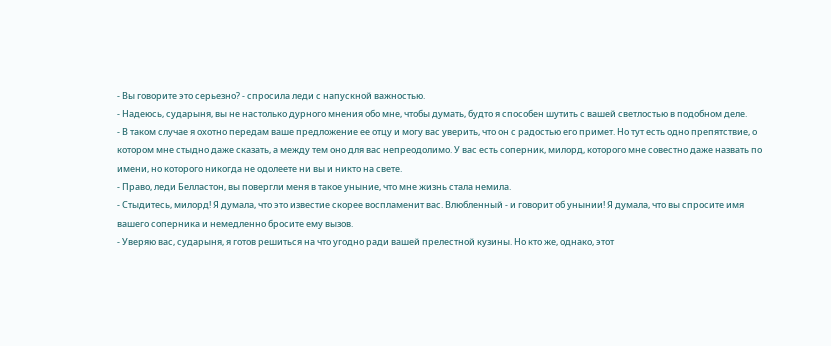- Вы говорите это серьезно? - спросила леди с напускной важностью.
- Надеюсь, сударыня, вы не настолько дурного мнения обо мне, чтобы думать, будто я способен шутить с вашей светлостью в подобном деле.
- В таком случае я охотно передам ваше предложение ее отцу и могу вас уверить, что он с радостью его примет. Но тут есть одно препятствие, о котором мне стыдно даже сказать, а между тем оно для вас непреодолимо. У вас есть соперник, милорд, которого мне совестно даже назвать по имени, но которого никогда не одолеете ни вы и никто на свете.
- Право, леди Белластон, вы повергли меня в такое уныние, что мне жизнь стала немила.
- Стыдитесь, милорд! Я думала, что это известие скорее воспламенит вас. Влюбленный - и говорит об унынии! Я думала, что вы спросите имя вашего соперника и немедленно бросите ему вызов.
- Уверяю вас, сударыня, я готов решиться на что угодно ради вашей прелестной кузины. Но кто же, однако, этот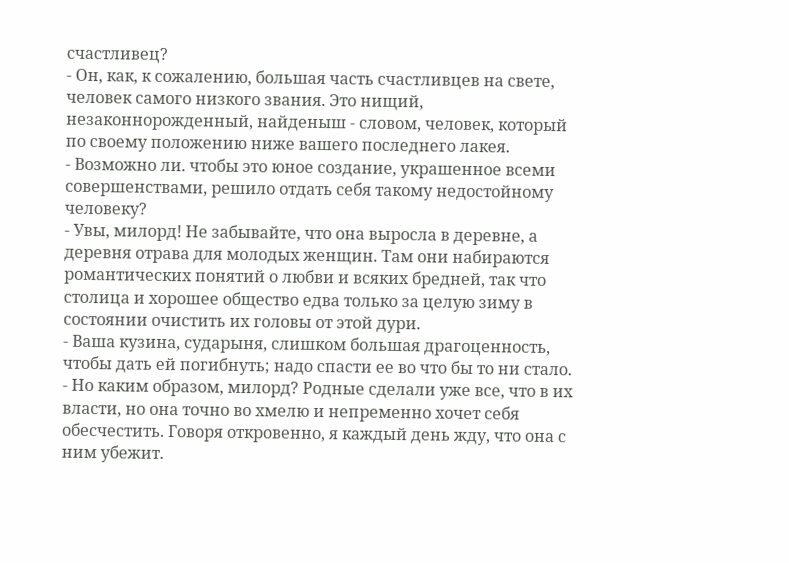счастливец?
- Он, как, к сожалению, большая часть счастливцев на свете, человек самого низкого звания. Это нищий, незаконнорожденный, найденыш - словом, человек, который по своему положению ниже вашего последнего лакея.
- Возможно ли. чтобы это юное создание, украшенное всеми совершенствами, решило отдать себя такому недостойному человеку?
- Увы, милорд! Не забывайте, что она выросла в деревне, а деревня отрава для молодых женщин. Там они набираются романтических понятий о любви и всяких бредней, так что столица и хорошее общество едва только за целую зиму в состоянии очистить их головы от этой дури.
- Ваша кузина, сударыня, слишком большая драгоценность, чтобы дать ей погибнуть; надо спасти ее во что бы то ни стало.
- Но каким образом, милорд? Родные сделали уже все, что в их власти, но она точно во хмелю и непременно хочет себя обесчестить. Говоря откровенно, я каждый день жду, что она с ним убежит.